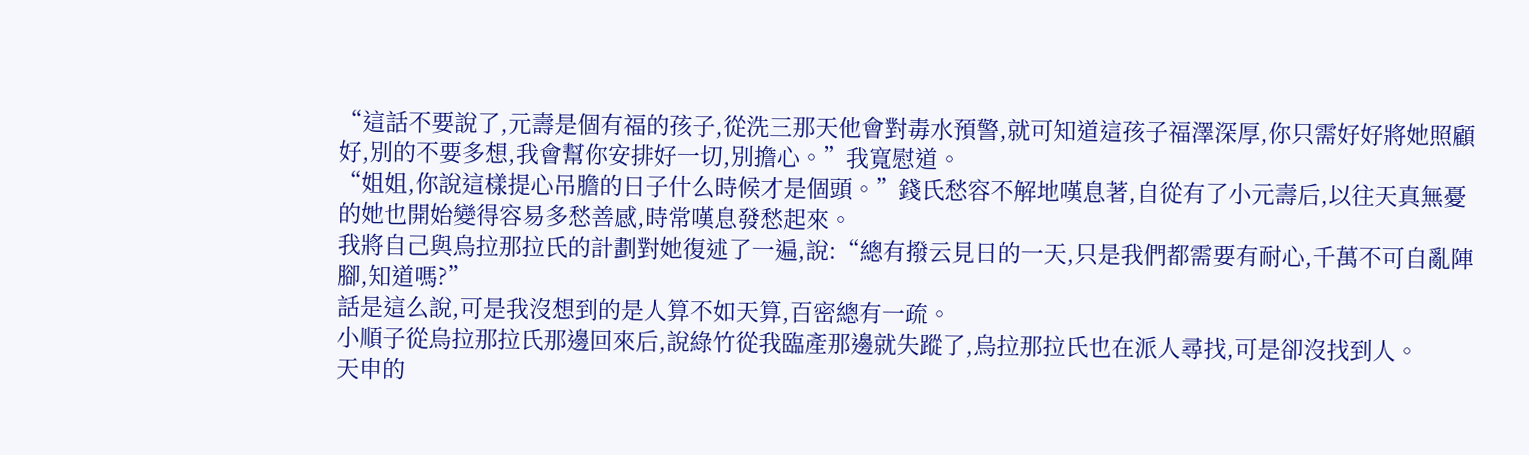“這話不要說了,元壽是個有福的孩子,從洗三那天他會對毒水預警,就可知道這孩子福澤深厚,你只需好好將她照顧好,別的不要多想,我會幫你安排好一切,別擔心。”我寬慰道。
“姐姐,你說這樣提心吊膽的日子什么時候才是個頭。”錢氏愁容不解地嘆息著,自從有了小元壽后,以往天真無憂的她也開始變得容易多愁善感,時常嘆息發愁起來。
我將自己與烏拉那拉氏的計劃對她復述了一遍,說:“總有撥云見日的一天,只是我們都需要有耐心,千萬不可自亂陣腳,知道嗎?”
話是這么說,可是我沒想到的是人算不如天算,百密總有一疏。
小順子從烏拉那拉氏那邊回來后,說綠竹從我臨產那邊就失蹤了,烏拉那拉氏也在派人尋找,可是卻沒找到人。
天申的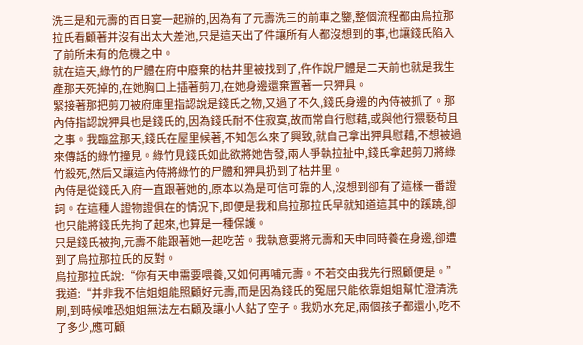洗三是和元壽的百日宴一起辦的,因為有了元壽洗三的前車之鑒,整個流程都由烏拉那拉氏看顧著并沒有出太大差池,只是這天出了件讓所有人都沒想到的事,也讓錢氏陷入了前所未有的危機之中。
就在這天,綠竹的尸體在府中廢棄的枯井里被找到了,仵作說尸體是二天前也就是我生產那天死掉的,在她胸口上插著剪刀,在她身邊還棄置著一只狎具。
緊接著那把剪刀被府庫里指認說是錢氏之物,又過了不久,錢氏身邊的內侍被抓了。那內侍指認說狎具也是錢氏的,因為錢氏耐不住寂寞,故而常自行慰藉,或與他行猥褻茍且之事。我臨盆那天,錢氏在屋里候著,不知怎么來了興致,就自己拿出狎具慰藉,不想被過來傳話的綠竹撞見。綠竹見錢氏如此欲將她告發,兩人爭執拉扯中,錢氏拿起剪刀將綠竹殺死,然后又讓這內侍將綠竹的尸體和狎具扔到了枯井里。
內侍是從錢氏入府一直跟著她的,原本以為是可信可靠的人,沒想到卻有了這樣一番證詞。在這種人證物證俱在的情況下,即便是我和烏拉那拉氏早就知道這其中的蹊蹺,卻也只能將錢氏先拘了起來,也算是一種保護。
只是錢氏被拘,元壽不能跟著她一起吃苦。我執意要將元壽和天申同時養在身邊,卻遭到了烏拉那拉氏的反對。
烏拉那拉氏說:“你有天申需要喂養,又如何再哺元壽。不若交由我先行照顧便是。”
我道:“并非我不信姐姐能照顧好元壽,而是因為錢氏的冤屈只能依靠姐姐幫忙澄清洗刷,到時候唯恐姐姐無法左右顧及讓小人鉆了空子。我奶水充足,兩個孩子都還小,吃不了多少,應可顧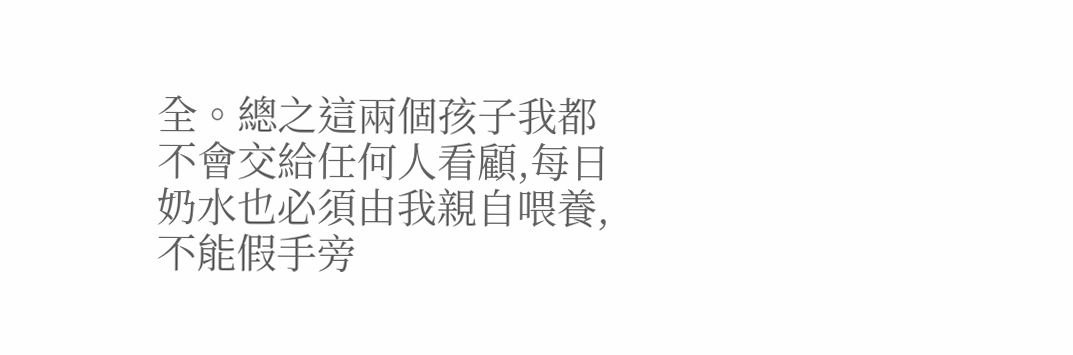全。總之這兩個孩子我都不會交給任何人看顧,每日奶水也必須由我親自喂養,不能假手旁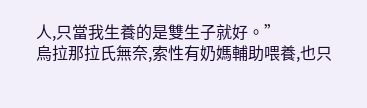人,只當我生養的是雙生子就好。”
烏拉那拉氏無奈,索性有奶媽輔助喂養,也只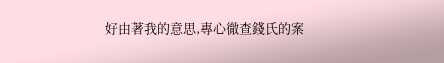好由著我的意思,專心徹查錢氏的案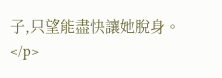子,只望能盡快讓她脫身。</p>